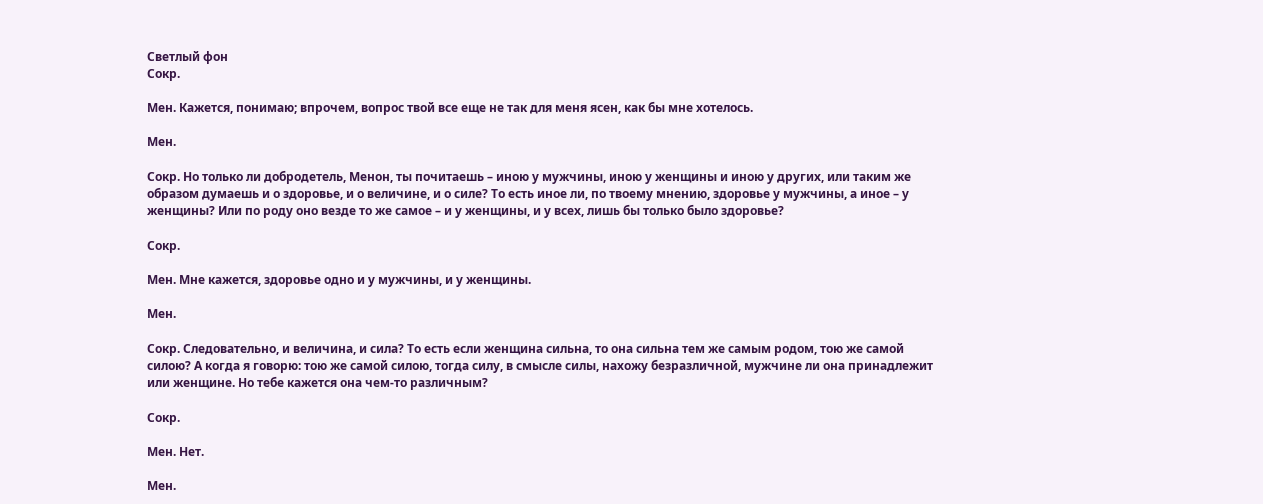Светлый фон
Сокр.

Мен. Кажется, понимаю; впрочем, вопрос твой все еще не так для меня ясен, как бы мне хотелось.

Мен.

Сокр. Но только ли добродетель, Менон, ты почитаешь – иною у мужчины, иною у женщины и иною у других, или таким же образом думаешь и о здоровье, и о величине, и о силе? То есть иное ли, по твоему мнению, здоровье у мужчины, а иное – у женщины? Или по роду оно везде то же самое – и у женщины, и у всех, лишь бы только было здоровье?

Сокр.

Мен. Мне кажется, здоровье одно и у мужчины, и у женщины.

Мен.

Сокр. Следовательно, и величина, и сила? То есть если женщина сильна, то она сильна тем же самым родом, тою же самой силою? А когда я говорю: тою же самой силою, тогда силу, в смысле силы, нахожу безразличной, мужчине ли она принадлежит или женщине. Но тебе кажется она чем-то различным?

Сокр.

Мен. Нет.

Мен.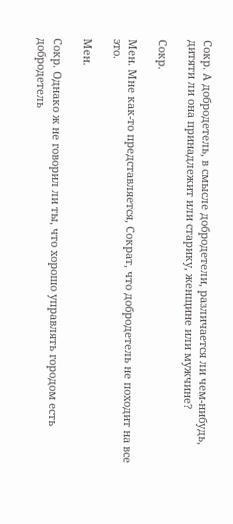Сокр. А добродетель, в смысле добродетели, различается ли чем-нибудь, дитяти ли она принадлежит или старику, женщине или мужчине?

Сокр.

Мен. Мне как-то представляется, Сократ, что добродетель не походит на все это.

Мен.

Сокр. Однако ж не говорил ли ты, что хорошо управлять городом есть добродетель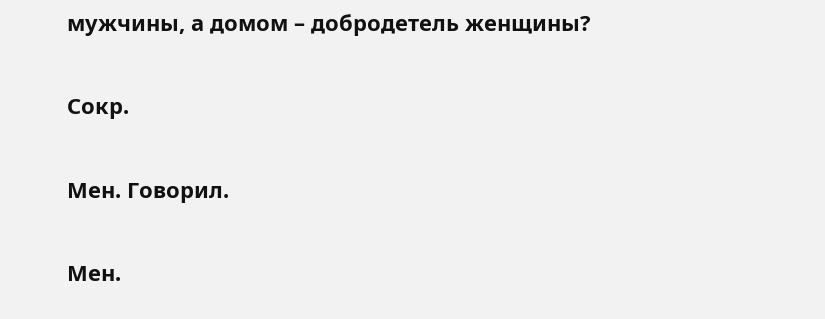мужчины, а домом – добродетель женщины?

Сокр.

Мен. Говорил.

Мен.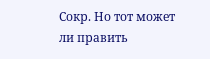Сокр. Но тот может ли править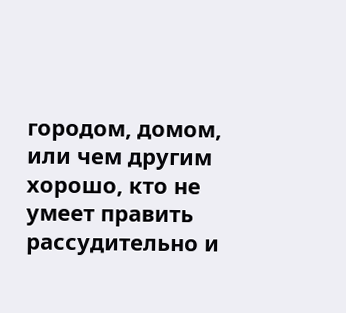городом, домом, или чем другим хорошо, кто не умеет править рассудительно и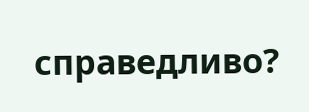справедливо?